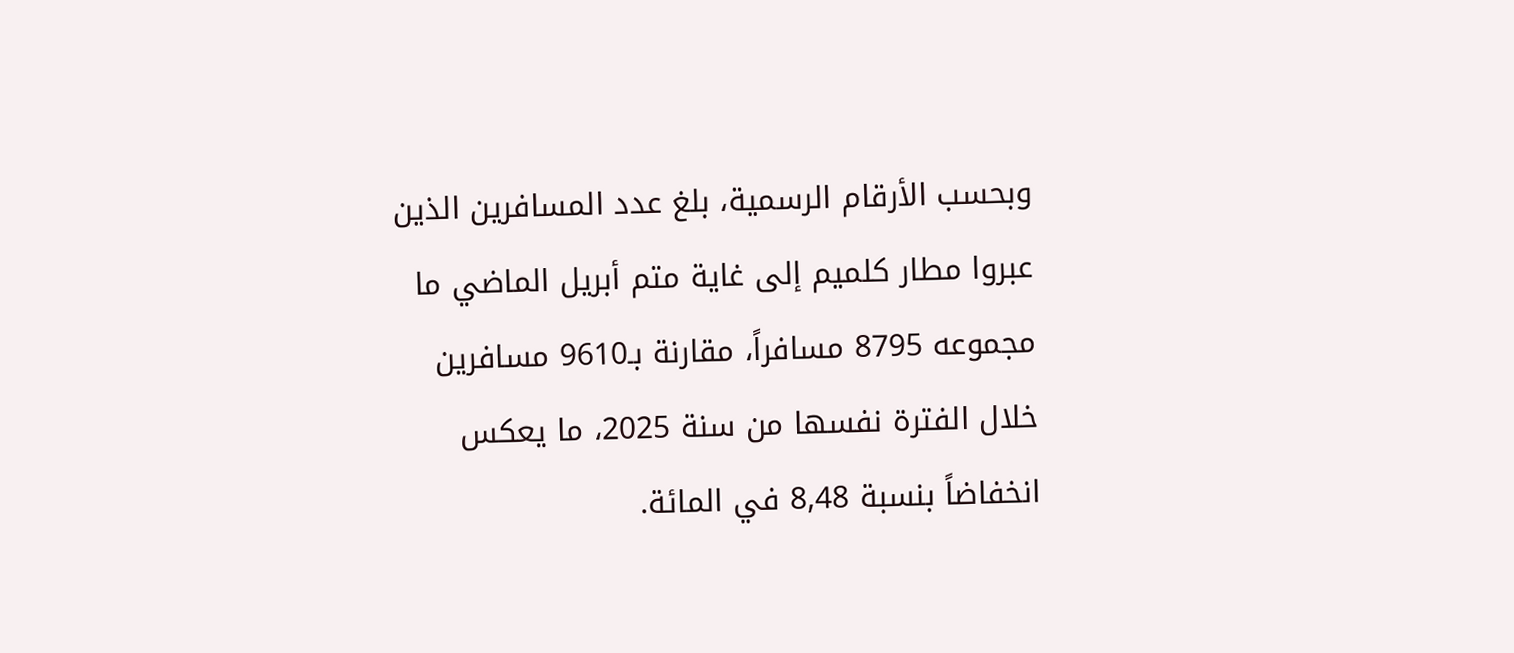وبحسب الأرقام الرسمية، بلغ عدد المسافرين الذين عبروا مطار كلميم إلى غاية متم أبريل الماضي ما مجموعه 8795 مسافراً، مقارنة بـ9610 مسافرين خلال الفترة نفسها من سنة 2025، ما يعكس انخفاضاً بنسبة 8,48 في المائة.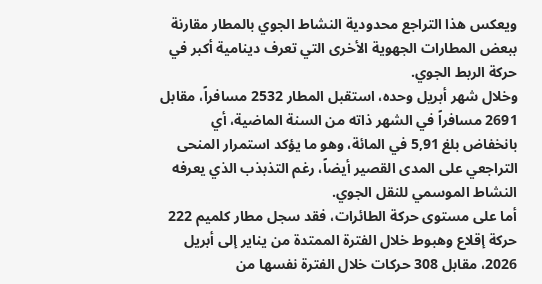ويعكس هذا التراجع محدودية النشاط الجوي بالمطار مقارنة ببعض المطارات الجهوية الأخرى التي تعرف دينامية أكبر في حركة الربط الجوي.
وخلال شهر أبريل وحده، استقبل المطار 2532 مسافراً، مقابل 2691 مسافراً في الشهر ذاته من السنة الماضية، أي بانخفاض بلغ 5,91 في المائة، وهو ما يؤكد استمرار المنحى التراجعي على المدى القصير أيضاً، رغم التذبذب الذي يعرفه النشاط الموسمي للنقل الجوي.
أما على مستوى حركة الطائرات، فقد سجل مطار كلميم 222 حركة إقلاع وهبوط خلال الفترة الممتدة من يناير إلى أبريل 2026، مقابل 308 حركات خلال الفترة نفسها من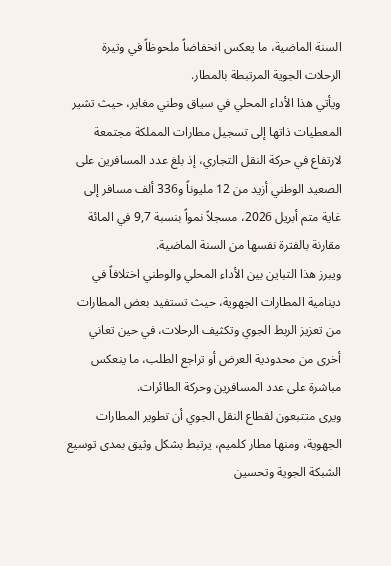السنة الماضية، ما يعكس انخفاضاً ملحوظاً في وتيرة الرحلات الجوية المرتبطة بالمطار.
ويأتي هذا الأداء المحلي في سياق وطني مغاير، حيث تشير المعطيات ذاتها إلى تسجيل مطارات المملكة مجتمعة لارتفاع في حركة النقل التجاري، إذ بلغ عدد المسافرين على الصعيد الوطني أزيد من 12 مليوناً و336 ألف مسافر إلى غاية متم أبريل 2026، مسجلاً نمواً بنسبة 9,7 في المائة مقارنة بالفترة نفسها من السنة الماضية.
ويبرز هذا التباين بين الأداء المحلي والوطني اختلافاً في دينامية المطارات الجهوية، حيث تستفيد بعض المطارات من تعزيز الربط الجوي وتكثيف الرحلات، في حين تعاني أخرى من محدودية العرض أو تراجع الطلب، ما ينعكس مباشرة على عدد المسافرين وحركة الطائرات.
ويرى متتبعون لقطاع النقل الجوي أن تطوير المطارات الجهوية، ومنها مطار كلميم، يرتبط بشكل وثيق بمدى توسيع الشبكة الجوية وتحسين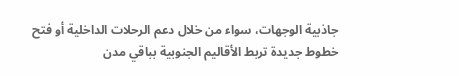جاذبية الوجهات، سواء من خلال دعم الرحلات الداخلية أو فتح خطوط جديدة تربط الأقاليم الجنوبية بباقي مدن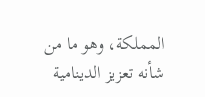المملكة، وهو ما من شأنه تعزيز الدينامية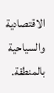الاقتصادية والسياحية بالمنطقة.